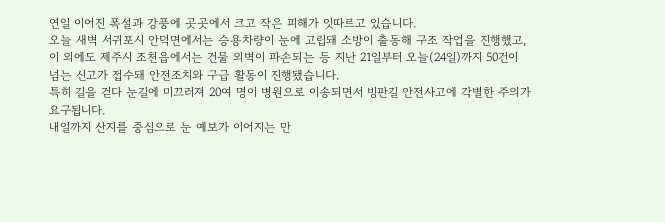연일 이어진 폭설과 강풍에 곳곳에서 크고 작은 피해가 잇따르고 있습니다.
오늘 새벽 서귀포시 안덕면에서는 승용차량이 눈에 고립돼 소방이 출동해 구조 작업을 진행했고,
이 외에도 제주시 조천읍에서는 건물 외벽이 파손되는 등 지난 21일부터 오늘(24일)까지 50건이 넘는 신고가 접수돼 안전조치와 구급 활동이 진행됐습니다.
특히 길을 걷다 눈길에 미끄러져 20여 명이 병원으로 이송되면서 빙판길 안전사고에 각별한 주의가 요구됩니다.
내일까지 산지를 중심으로 눈 예보가 이어지는 만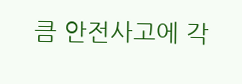큼 안전사고에 각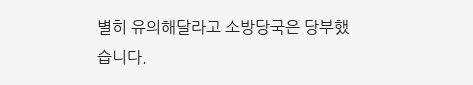별히 유의해달라고 소방당국은 당부했습니다.